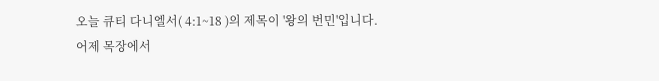오늘 큐티 다니엘서( 4:1~18 )의 제목이 '왕의 번민'입니다.
어제 목장에서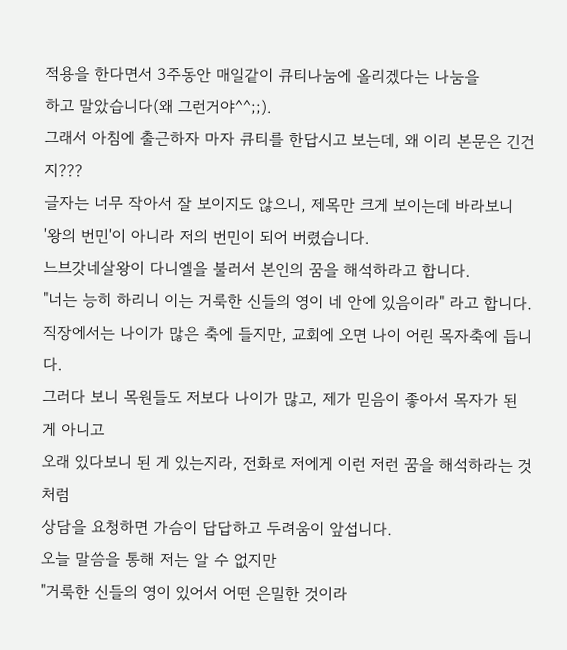적용을 한다면서 3주동안 매일같이 큐티나눔에 올리겠다는 나눔을
하고 말았습니다(왜 그런거야^^;;).
그래서 아침에 출근하자 마자 큐티를 한답시고 보는데, 왜 이리 본문은 긴건지???
글자는 너무 작아서 잘 보이지도 않으니, 제목만 크게 보이는데 바라보니
'왕의 번민'이 아니라 저의 번민이 되어 버렸습니다.
느브갓네살왕이 다니엘을 불러서 본인의 꿈을 해석하라고 합니다.
"너는 능히 하리니 이는 거룩한 신들의 영이 네 안에 있음이라" 라고 합니다.
직장에서는 나이가 많은 축에 들지만, 교회에 오면 나이 어린 목자축에 듭니다.
그러다 보니 목원들도 저보다 나이가 많고, 제가 믿음이 좋아서 목자가 된 게 아니고
오래 있다보니 된 게 있는지라, 전화로 저에게 이런 저런 꿈을 해석하라는 것처럼
상담을 요청하면 가슴이 답답하고 두려움이 앞섭니다.
오늘 말씀을 통해 저는 알 수 없지만
"거룩한 신들의 영이 있어서 어떤 은밀한 것이라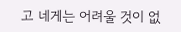고 네게는 어려울 것이 없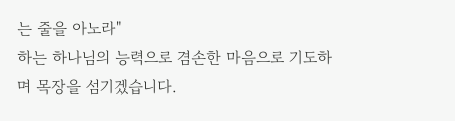는 줄을 아노라"
하는 하나님의 능력으로 겸손한 마음으로 기도하며 목장을 섬기겠습니다.